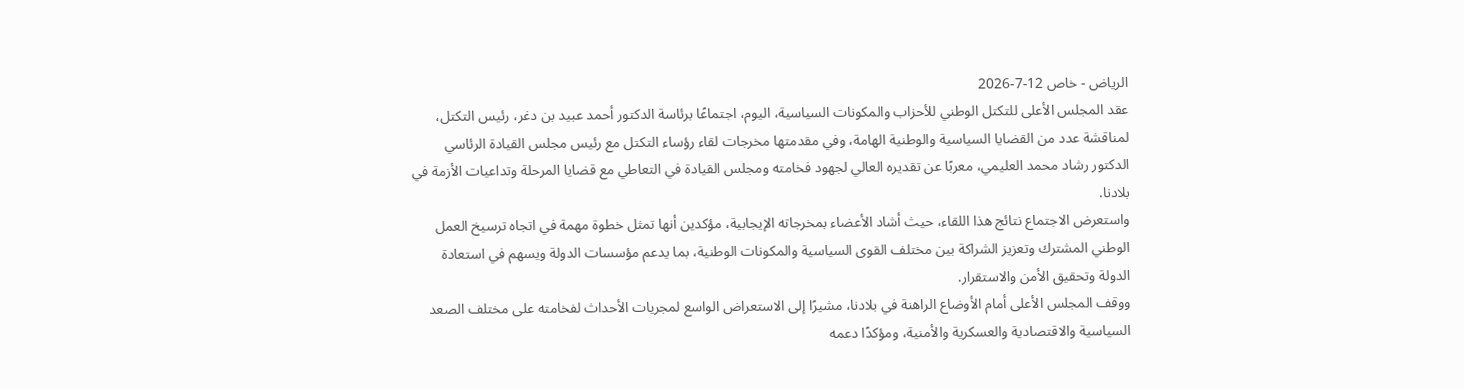الرياض - خاص 12-7-2026
عقد المجلس الأعلى للتكتل الوطني للأحزاب والمكونات السياسية، اليوم، اجتماعًا برئاسة الدكتور أحمد عبيد بن دغر، رئيس التكتل، لمناقشة عدد من القضايا السياسية والوطنية الهامة، وفي مقدمتها مخرجات لقاء رؤساء التكتل مع رئيس مجلس القيادة الرئاسي الدكتور رشاد محمد العليمي، معربًا عن تقديره العالي لجهود فخامته ومجلس القيادة في التعاطي مع قضايا المرحلة وتداعيات الأزمة في بلادنا.
واستعرض الاجتماع نتائج هذا اللقاء، حيث أشاد الأعضاء بمخرجاته الإيجابية، مؤكدين أنها تمثل خطوة مهمة في اتجاه ترسيخ العمل الوطني المشترك وتعزيز الشراكة بين مختلف القوى السياسية والمكونات الوطنية، بما يدعم مؤسسات الدولة ويسهم في استعادة الدولة وتحقيق الأمن والاستقرار.
ووقف المجلس الأعلى أمام الأوضاع الراهنة في بلادنا، مشيرًا إلى الاستعراض الواسع لمجريات الأحداث لفخامته على مختلف الصعد السياسية والاقتصادية والعسكرية والأمنية، ومؤكدًا دعمه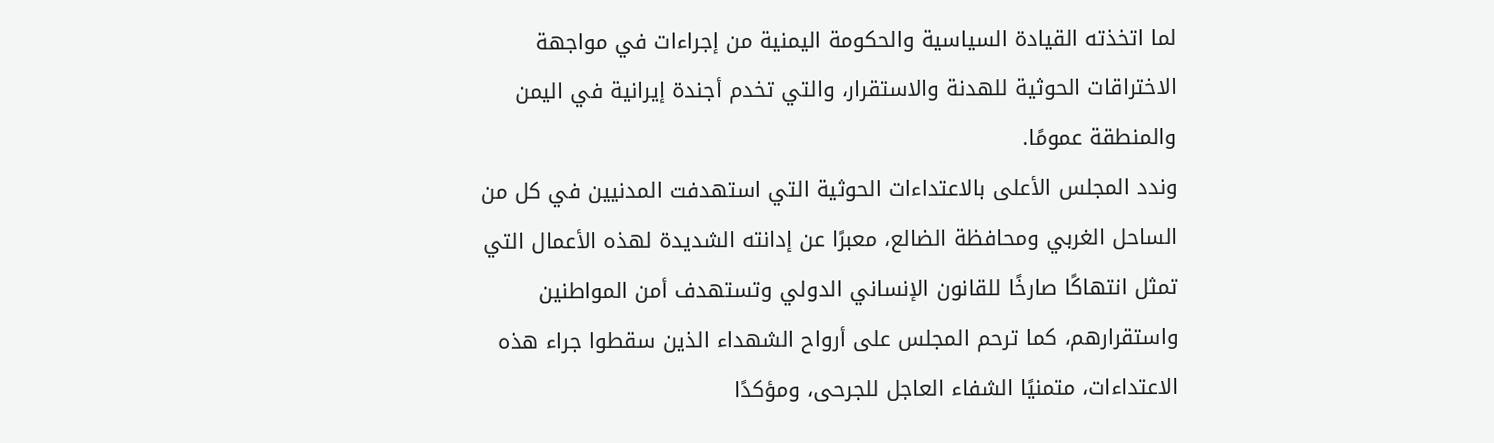لما اتخذته القيادة السياسية والحكومة اليمنية من إجراءات في مواجهة الاختراقات الحوثية للهدنة والاستقرار، والتي تخدم أجندة إيرانية في اليمن والمنطقة عمومًا.
وندد المجلس الأعلى بالاعتداءات الحوثية التي استهدفت المدنيين في كل من الساحل الغربي ومحافظة الضالع، معبرًا عن إدانته الشديدة لهذه الأعمال التي تمثل انتهاكًا صارخًا للقانون الإنساني الدولي وتستهدف أمن المواطنين واستقرارهم، كما ترحم المجلس على أرواح الشهداء الذين سقطوا جراء هذه الاعتداءات، متمنيًا الشفاء العاجل للجرحى، ومؤكدًا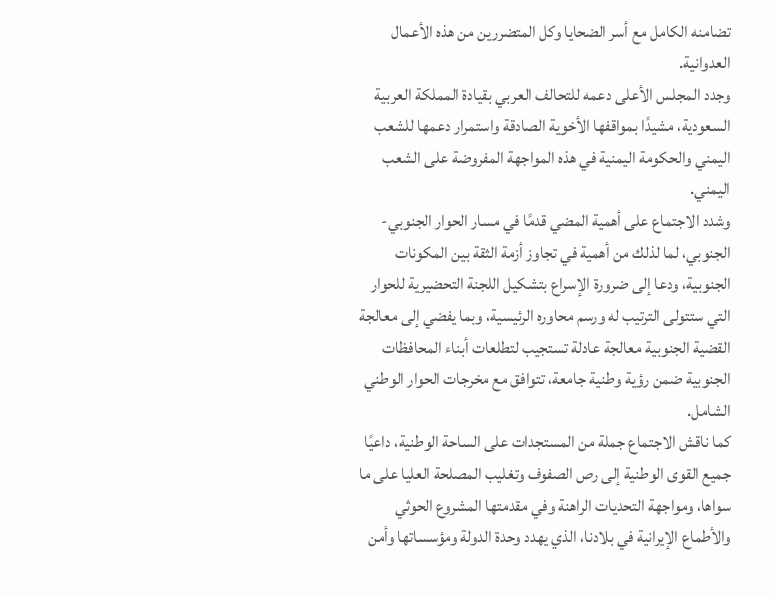تضامنه الكامل مع أسر الضحايا وكل المتضررين من هذه الأعمال العدوانية.
وجدد المجلس الأعلى دعمه للتحالف العربي بقيادة المملكة العربية السعودية، مشيدًا بمواقفها الأخوية الصادقة واستمرار دعمها للشعب اليمني والحكومة اليمنية في هذه المواجهة المفروضة على الشعب اليمني.
وشدد الاجتماع على أهمية المضي قدمًا في مسار الحوار الجنوبي-الجنوبي، لما لذلك من أهمية في تجاوز أزمة الثقة بين المكونات الجنوبية، ودعا إلى ضرورة الإسراع بتشكيل اللجنة التحضيرية للحوار التي ستتولى الترتيب له ورسم محاوره الرئيسية، وبما يفضي إلى معالجة القضية الجنوبية معالجة عادلة تستجيب لتطلعات أبناء المحافظات الجنوبية ضمن رؤية وطنية جامعة، تتوافق مع مخرجات الحوار الوطني الشامل.
كما ناقش الاجتماع جملة من المستجدات على الساحة الوطنية، داعيًا جميع القوى الوطنية إلى رص الصفوف وتغليب المصلحة العليا على ما سواها، ومواجهة التحديات الراهنة وفي مقدمتها المشروع الحوثي والأطماع الإيرانية في بلادنا، الذي يهدد وحدة الدولة ومؤسساتها وأمن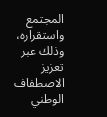المجتمع واستقراره، وذلك عبر تعزيز الاصطفاف الوطني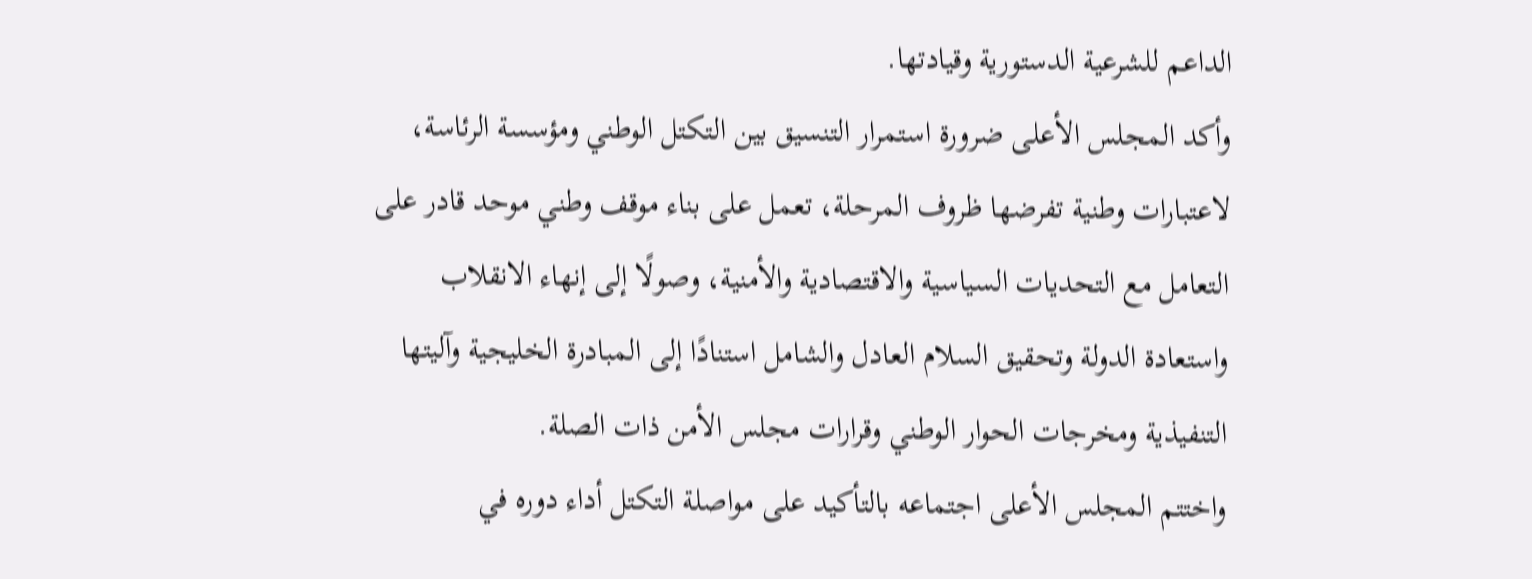الداعم للشرعية الدستورية وقيادتها.
وأكد المجلس الأعلى ضرورة استمرار التنسيق بين التكتل الوطني ومؤسسة الرئاسة، لاعتبارات وطنية تفرضها ظروف المرحلة، تعمل على بناء موقف وطني موحد قادر على التعامل مع التحديات السياسية والاقتصادية والأمنية، وصولًا إلى إنهاء الانقلاب واستعادة الدولة وتحقيق السلام العادل والشامل استنادًا إلى المبادرة الخليجية وآليتها التنفيذية ومخرجات الحوار الوطني وقرارات مجلس الأمن ذات الصلة.
واختتم المجلس الأعلى اجتماعه بالتأكيد على مواصلة التكتل أداء دوره في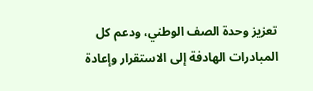تعزيز وحدة الصف الوطني، ودعم كل المبادرات الهادفة إلى الاستقرار وإعادة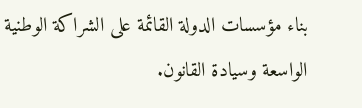بناء مؤسسات الدولة القائمة على الشراكة الوطنية الواسعة وسيادة القانون.